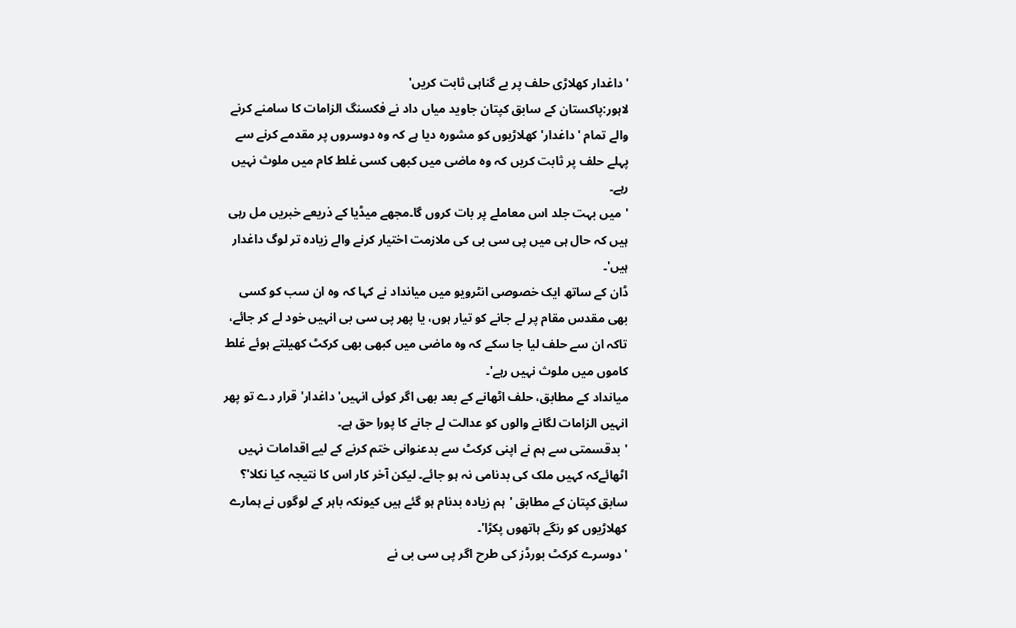' داغدار کھلاڑی حلف پر بے گناہی ثابت کریں'
لاہور:پاکستان کے سابق کپتان جاوید میاں داد نے فکسنگ الزامات کا سامنے کرنے والے تمام 'داغدار' کھلاڑیوں کو مشورہ دیا ہے کہ وہ دوسروں پر مقدمے کرنے سے پہلے حلف پر ثابت کریں کہ وہ ماضی میں کبھی کسی غلط کام میں ملوث نہیں رہے۔
'میں بہت جلد اس معاملے پر بات کروں گا۔مجھے میڈیا کے ذریعے خبریں مل رہی ہیں کہ حال ہی میں پی سی بی کی ملازمت اختیار کرنے والے زیادہ تر لوگ داغدار ہیں'۔
ڈان کے ساتھ ایک خصوصی انٹرویو میں میانداد نے کہا کہ وہ ان سب کو کسی بھی مقدس مقام پر لے جانے کو تیار ہوں، یا پھر پی سی بی انہیں خود لے کر جائے، تاکہ ان سے حلف لیا جا سکے کہ وہ ماضی میں کبھی بھی کرکٹ کھیلتے ہوئے غلط کاموں میں ملوث نہیں رہے'۔
میانداد کے مطابق، حلف اٹھانے کے بعد بھی اگر کوئی انہیں'داغدار' قرار دے تو پھر انہیں الزامات لگانے والوں کو عدالت لے جانے کا پورا حق ہے۔
'بدقسمتی سے ہم نے اپنی کرکٹ سے بدعنوانی ختم کرنے کے لیے اقدامات نہیں اٹھائےکہ کہیں ملک کی بدنامی نہ ہو جائے۔ لیکن آخر کار اس کا نتیجہ کیا نکلا'؟
سابق کپتان کے مطابق 'ہم زیادہ بدنام ہو گئے ہیں کیونکہ باہر کے لوگوں نے ہمارے کھلاڑیوں کو رنگے ہاتھوں پکڑا'۔
'دوسرے کرکٹ بورڈز کی طرح اگر پی سی بی نے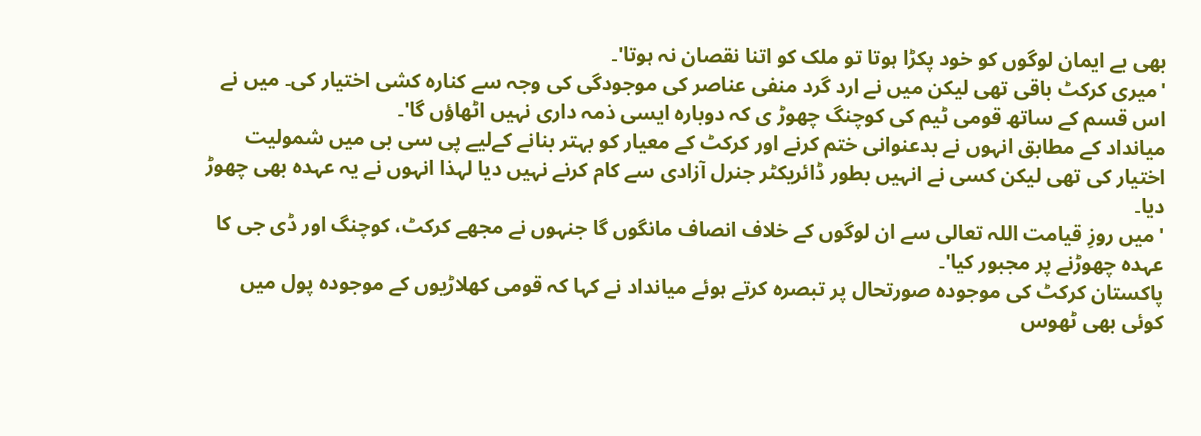بھی بے ایمان لوگوں کو خود پکڑا ہوتا تو ملک کو اتنا نقصان نہ ہوتا'۔
'میری کرکٹ باقی تھی لیکن میں نے ارد گرد منفی عناصر کی موجودگی کی وجہ سے کنارہ کشی اختیار کی۔ میں نے اس قسم کے ساتھ قومی ٹیم کی کوچنگ چھوڑ ی کہ دوبارہ ایسی ذمہ داری نہیں اٹھاؤں گا'۔
میانداد کے مطابق انہوں نے بدعنوانی ختم کرنے اور کرکٹ کے معیار کو بہتر بنانے کےلیے پی سی بی میں شمولیت اختیار کی تھی لیکن کسی نے انہیں بطور ڈائریکٹر جنرل آزادی سے کام کرنے نہیں دیا لہذا انہوں نے یہ عہدہ بھی چھوڑ دیا۔
'میں روزِ قیامت اللہ تعالی سے ان لوگوں کے خلاف انصاف مانگوں گا جنہوں نے مجھے کرکٹ، کوچنگ اور ڈی جی کا عہدہ چھوڑنے پر مجبور کیا'۔
پاکستان کرکٹ کی موجودہ صورتحال پر تبصرہ کرتے ہوئے میانداد نے کہا کہ قومی کھلاڑیوں کے موجودہ پول میں کوئی بھی ٹھوس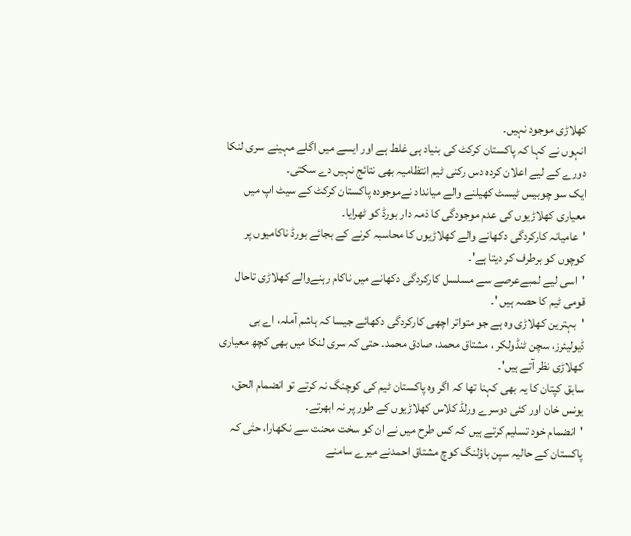کھلاڑی موجود نہیں۔
انہوں نے کہا کہ پاکستان کرکٹ کی بنیاد ہی غلط ہے اور ایسے میں اگلے مہینے سری لنکا دورے کے لیے اعلان کردہ دس رکنی ٹیم انتظامیہ بھی نتائج نہیں دے سکتی۔
ایک سو چوبیس ٹیسٹ کھیلنے والے میانداد نےموجودہ پاکستان کرکٹ کے سیٹ اپ میں معیاری کھلاڑیوں کی عدم موجودگی کا ذمہ دار بورڈ کو ٹھرایا۔
'عامیانہ کارکردگی دکھانے والے کھلاڑیوں کا محاسبہ کرنے کے بجائے بورڈ ناکامیوں پر کوچوں کو برطرف کر دیتا ہے'۔
'اسی لیے لمبےعرصے سے مسلسل کارکردگی دکھانے میں ناکام رہنےوالے کھلاڑی تاحال قومی ٹیم کا حصہ ہیں '۔
'بہترین کھلاڑی وہ ہے جو متواتر اچھی کارکردگی دکھائے جیسا کہ ہاشم آملہ، اے بی ڈیولیئرز، سچن ٹنڈولکر ، مشتاق محمد، صادق محمد۔ حتی کہ سری لنکا میں بھی کچھ معیاری کھلاڑی نظر آتے ہیں'۔
سابق کپتان کا یہ بھی کہنا تھا کہ اگر وہ پاکستان ٹیم کی کوچنگ نہ کرتے تو انضمام الحق، یونس خان اور کئی دوسرے ورلڈ کلاس کھلاڑیوں کے طور پر نہ ابھرتے۔
'انضمام خود تسلیم کرتے ہیں کہ کس طرح میں نے ان کو سخت محنت سے نکھارا، حتٰی کہ پاکستان کے حالیہ سپن باؤلنگ کوچ مشتاق احمدنے میرے سامنے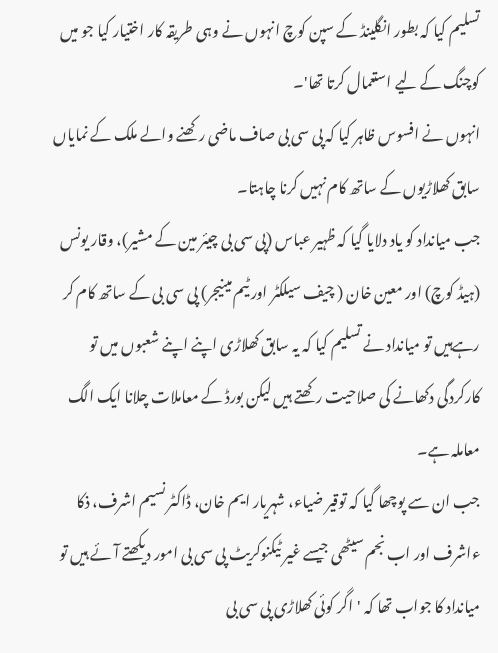تسلیم کیا کہ بطور انگلینڈ کے سپن کوچ انہوں نے وہی طریقہ کار اختیار کیا جو میں کوچنگ کے لیے استعمال کرتا تھا'۔
انہوں نے افسوس ظاہر کیا کہ پی سی بی صاف ماضی رکھنے والے ملک کے نمایاں سابق کھلاڑیوں کے ساتھ کام نہیں کرنا چاہتا۔
جب میانداد کو یاد دلایا گیا کہ ظہیر عباس (پی سی بی چیئر مین کے مشیر)، وقار یونس (ہیڈ کوچ) اور معین خان ( چیف سیلکٹر اور ٹیم مینیجر) پی سی بی کے ساتھ کام کر رہےہیں تو میانداد نے تسلیم کیا کہ یہ سابق کھلاڑی اپنے اپنے شعبوں میں تو کارکردگی دکھانے کی صلاحیت رکھتے ہیں لیکن بورڈ کے معاملات چلانا ایک الگ معاملہ ہے۔
جب ان سے پوچھا گیا کہ توقیر ضیاء، شہریار ایم خان، ڈاکٹر نسیم اشرف، ذکا ءاشرف اور اب نجم سیٹھی جیسے غیر ٹیکنوکریٹ پی سی بی امور دیکھتے آئے ہیں تو میانداد کا جواب تھا کہ 'اگر کوئی کھلاڑی پی سی بی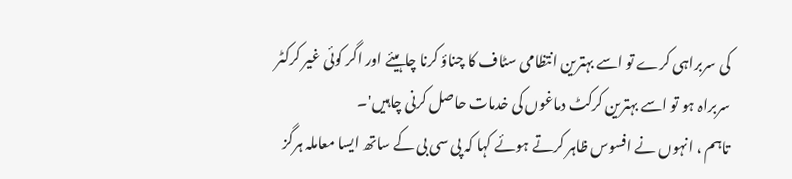کی سربراہی کرے تو اسے بہترین انتظامی سٹاف کا چناؤ کرنا چاہیئے اور اگر کوئی غیر کرکٹر سربراہ ہو تو اسے بہترین کرکٹ دماغوں کی خدمات حاصل کرنی چاہیں'۔
تاہم ، انہوں نے افسوس ظاہر کرتے ہوئے کہا کہ پی سی بی کے ساتھ ایسا معاملہ ہرگز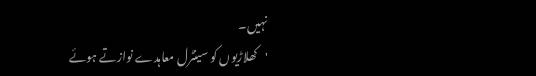نہیں۔
'کھلاڑیوں کو سینٹرل معاہدے نوازتے ہوئے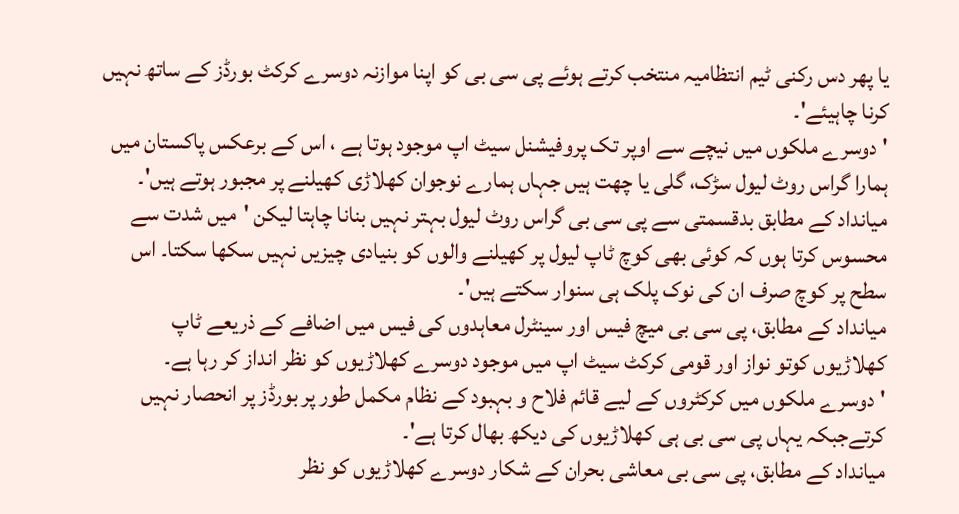یا پھر دس رکنی ٹیم انتظامیہ منتخب کرتے ہوئے پی سی بی کو اپنا موازنہ دوسرے کرکٹ بورڈز کے ساتھ نہیں کرنا چاہیئے'۔
' دوسرے ملکوں میں نیچے سے اوپر تک پروفیشنل سیٹ اپ موجود ہوتا ہے ، اس کے برعکس پاکستان میں ہمارا گراس روٹ لیول سڑک، گلی یا چھت ہیں جہاں ہمارے نوجوان کھلاڑی کھیلنے پر مجبور ہوتے ہیں'۔
میانداد کے مطابق بدقسمتی سے پی سی بی گراس روٹ لیول بہتر نہیں بنانا چاہتا لیکن 'میں شدت سے محسوس کرتا ہوں کہ کوئی بھی کوچ ٹاپ لیول پر کھیلنے والوں کو بنیادی چیزیں نہیں سکھا سکتا۔ اس سطح پر کوچ صرف ان کی نوک پلک ہی سنوار سکتے ہیں'۔
میانداد کے مطابق، پی سی بی میچ فیس اور سینٹرل معاہدوں کی فیس میں اضافے کے ذریعے ٹاپ کھلاڑیوں کوتو نواز اور قومی کرکٹ سیٹ اپ میں موجود دوسرے کھلاڑیوں کو نظر انداز کر رہا ہے۔
'دوسرے ملکوں میں کرکٹروں کے لیے قائم فلاح و بہبود کے نظام مکمل طور پر بورڈز پر انحصار نہیں کرتےجبکہ یہاں پی سی بی ہی کھلاڑیوں کی دیکھ بھال کرتا ہے'۔
میانداد کے مطابق، پی سی بی معاشی بحران کے شکار دوسرے کھلاڑیوں کو نظر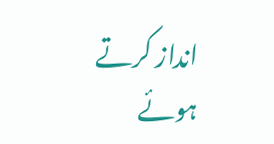انداز کرتے ہوئے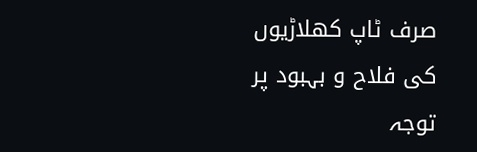صرف ٹاپ کھلاڑیوں کی فلاح و بہبود پر توجہ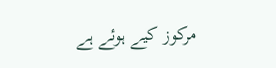مرکوز کیے ہوئے ہے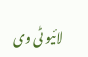لائیو ٹی وی